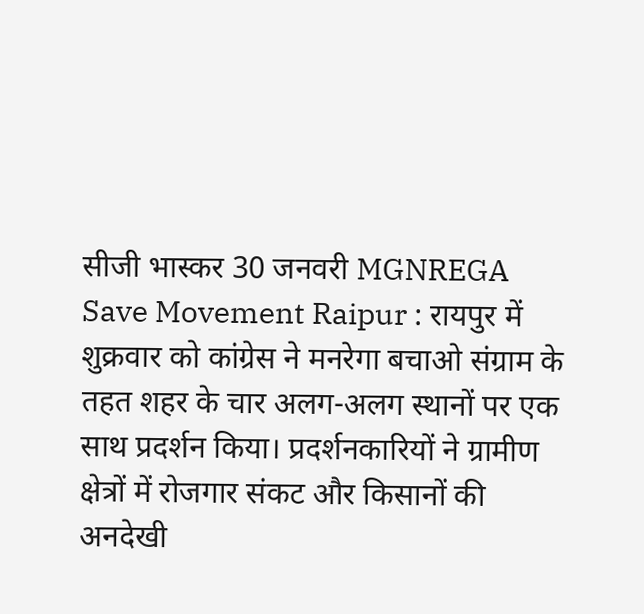सीजी भास्कर 30 जनवरी MGNREGA Save Movement Raipur : रायपुर में शुक्रवार को कांग्रेस ने मनरेगा बचाओ संग्राम के तहत शहर के चार अलग-अलग स्थानों पर एक साथ प्रदर्शन किया। प्रदर्शनकारियों ने ग्रामीण क्षेत्रों में रोजगार संकट और किसानों की अनदेखी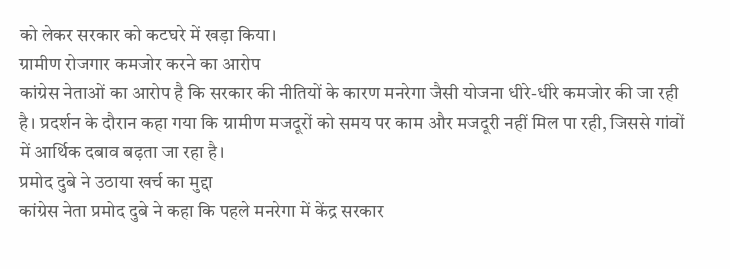को लेकर सरकार को कटघरे में खड़ा किया।
ग्रामीण रोजगार कमजोर करने का आरोप
कांग्रेस नेताओं का आरोप है कि सरकार की नीतियों के कारण मनरेगा जैसी योजना धीरे-धीरे कमजोर की जा रही है। प्रदर्शन के दौरान कहा गया कि ग्रामीण मजदूरों को समय पर काम और मजदूरी नहीं मिल पा रही, जिससे गांवों में आर्थिक दबाव बढ़ता जा रहा है।
प्रमोद दुबे ने उठाया खर्च का मुद्दा
कांग्रेस नेता प्रमोद दुबे ने कहा कि पहले मनरेगा में केंद्र सरकार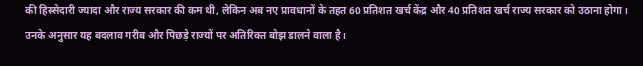की हिस्सेदारी ज्यादा और राज्य सरकार की कम थी, लेकिन अब नए प्रावधानों के तहत 60 प्रतिशत खर्च केंद्र और 40 प्रतिशत खर्च राज्य सरकार को उठाना होगा। उनके अनुसार यह बदलाव गरीब और पिछड़े राज्यों पर अतिरिक्त बोझ डालने वाला है।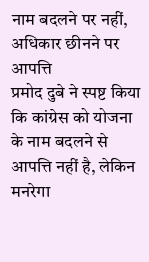नाम बदलने पर नहीं, अधिकार छीनने पर आपत्ति
प्रमोद दुबे ने स्पष्ट किया कि कांग्रेस को योजना के नाम बदलने से आपत्ति नहीं है, लेकिन मनरेगा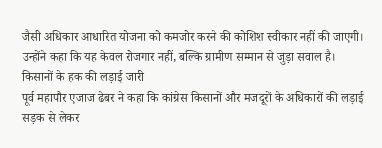जैसी अधिकार आधारित योजना को कमजोर करने की कोशिश स्वीकार नहीं की जाएगी। उन्होंने कहा कि यह केवल रोजगार नहीं, बल्कि ग्रामीण सम्मान से जुड़ा सवाल है।
किसानों के हक की लड़ाई जारी
पूर्व महापौर एजाज ढेबर ने कहा कि कांग्रेस किसानों और मजदूरों के अधिकारों की लड़ाई सड़क से लेकर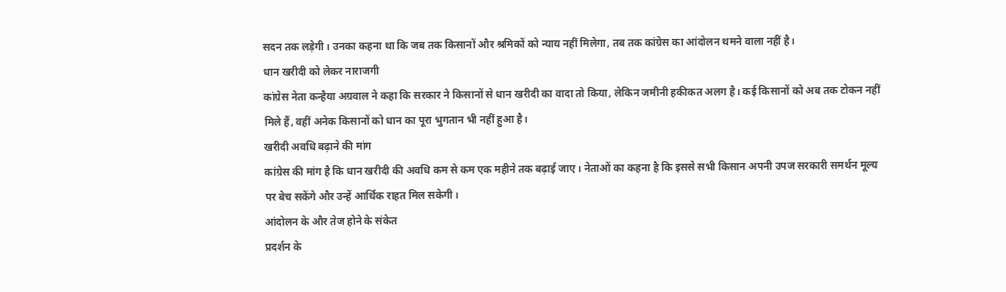सदन तक लड़ेगी। उनका कहना था कि जब तक किसानों और श्रमिकों को न्याय नहीं मिलेगा, तब तक कांग्रेस का आंदोलन थमने वाला नहीं है।
धान खरीदी को लेकर नाराजगी
कांग्रेस नेता कन्हैया अग्रवाल ने कहा कि सरकार ने किसानों से धान खरीदी का वादा तो किया, लेकिन जमीनी हकीकत अलग है। कई किसानों को अब तक टोकन नहीं मिले हैं, वहीं अनेक किसानों को धान का पूरा भुगतान भी नहीं हुआ है।
खरीदी अवधि बढ़ाने की मांग
कांग्रेस की मांग है कि धान खरीदी की अवधि कम से कम एक महीने तक बढ़ाई जाए। नेताओं का कहना है कि इससे सभी किसान अपनी उपज सरकारी समर्थन मूल्य पर बेच सकेंगे और उन्हें आर्थिक राहत मिल सकेगी।
आंदोलन के और तेज होने के संकेत
प्रदर्शन के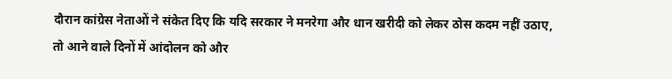दौरान कांग्रेस नेताओं ने संकेत दिए कि यदि सरकार ने मनरेगा और धान खरीदी को लेकर ठोस कदम नहीं उठाए, तो आने वाले दिनों में आंदोलन को और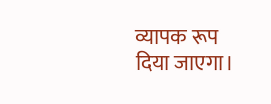व्यापक रूप दिया जाएगा।